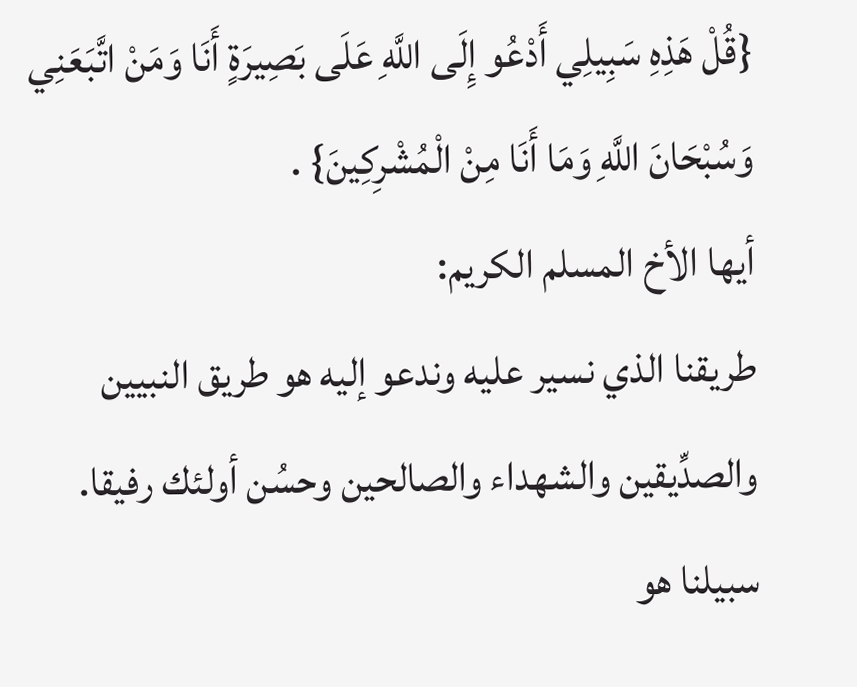{قُلْ هَذِهِ سَبِيلِي أَدْعُو إِلَى اللَّهِ عَلَى بَصِيرَةٍ أَنَا وَمَنْ اتَّبَعَنِي وَسُبْحَانَ اللَّهِ وَمَا أَنَا مِنْ الْمُشْرِكِينَ} .
أيها الأخ المسلم الكريم:
طريقنا الذي نسير عليه وندعو إليه هو طريق النبيين والصدِّيقين والشهداء والصالحين وحسُن أولئك رفيقا.
سبيلنا هو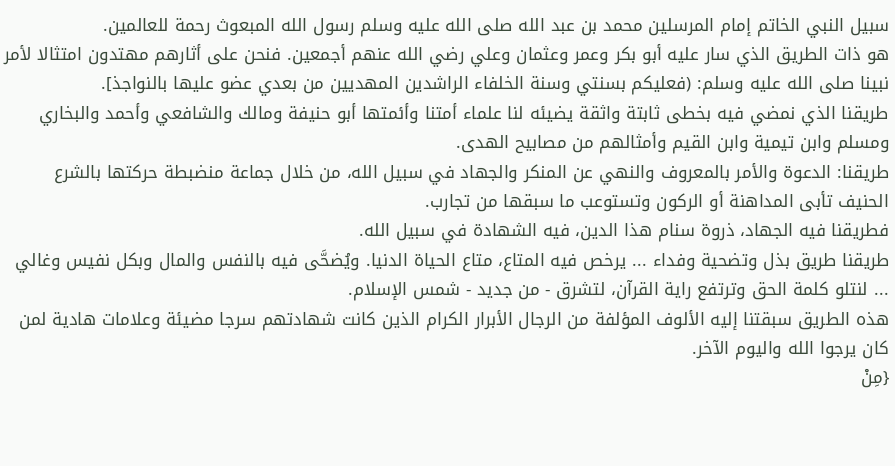سبيل النبي الخاتم إمام المرسلين محمد بن عبد الله صلى الله عليه وسلم رسول الله المبعوث رحمة للعالمين.
هو ذات الطريق الذي سار عليه أبو بكر وعمر وعثمان وعلي رضي الله عنهم أجمعين. فنحن على أثارهم مهتدون امتثالا لأمر نبينا صلى الله عليه وسلم: (فعليكم بسنتي وسنة الخلفاء الراشدين المهديين من بعدي عضو عليها بالنواجذ].
طريقنا الذي نمضي فيه بخطى ثابتة واثقة يضيئه لنا علماء أمتنا وأئمتها أبو حنيفة ومالك والشافعي وأحمد والبخاري ومسلم وابن تيمية وابن القيم وأمثالهم من مصابيح الهدى.
طريقنا: الدعوة والأمر بالمعروف والنهي عن المنكر والجهاد في سبيل الله، من خلال جماعة منضبطة حركتها بالشرع الحنيف تأبى المداهنة أو الركون وتستوعب ما سبقها من تجارب.
فطريقنا فيه الجهاد، ذروة سنام هذا الدين، فيه الشهادة في سبيل الله.
طريقنا طريق بذل وتضحية وفداء ... يرخص فيه المتاع، متاع الحياة الدنيا. ويُضحَّى فيه بالنفس والمال وبكل نفيس وغالي ... لنتلو كلمة الحق وترتفع راية القرآن، لتشرق - من جديد - شمس الإسلام.
هذه الطريق سبقتنا إليه الألوف المؤلفة من الرجال الأبرار الكرام الذين كانت شهادتهم سرجا مضيئة وعلامات هادية لمن كان يرجوا الله واليوم الآخر.
{مِنْ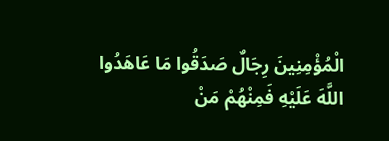الْمُؤْمِنِينَ رِجَالٌ صَدَقُوا مَا عَاهَدُوا اللَّهَ عَلَيْهِ فَمِنْهُمْ مَنْ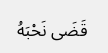قَضَى نَحْبَهُ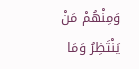وَمِنْهُمْ مَنْ يَنْتَظِرُ وَمَا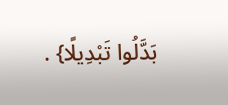بَدَّلُوا تَبْدِيلًا} .